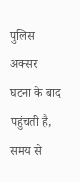पुलिस अक्सर घटना के बाद पहुंचती है, समय से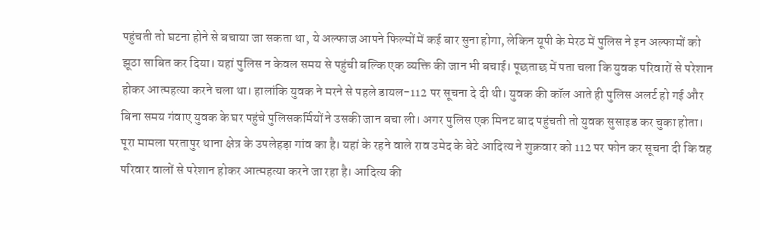पहुंचती तो घटना होने से बचाया जा सकता था, ये अल्फाज आपने फिल्मों में कई बार सुना होगा, लेकिन यूपी के मेरठ में पुलिस ने इन अल्फामों को झूठा साबित कर दिया। यहां पुलिस न केवल समय से पहुंची बल्कि एक व्यक्ति की जान भी बचाई। पूछताछ में पता चला कि युवक परिवारों से परेशान होकर आत्महत्या करने चला था। हालांकि युवक ने मरने से पहले डायल-112 पर सूचना दे दी थी। युवक की कॉल आते ही पुलिस अलर्ट हो गई और बिना समय गंवाए युवक के घर पहुंचे पुलिसकर्मियों ने उसकी जान बचा ली। अगर पुलिस एक मिनट बाद पहुंचती तो युवक सुसाइड कर चुका होता।
पूरा मामला परतापुर थाना क्षेत्र के उपलेहड़ा गांव का है। यहां के रहने वाले राव उमेद के बेटे आदित्य ने शुक्रवार को 112 पर फोन कर सूचना दी कि वह परिवार वालों से परेशान होकर आत्महत्या करने जा रहा है। आदित्य की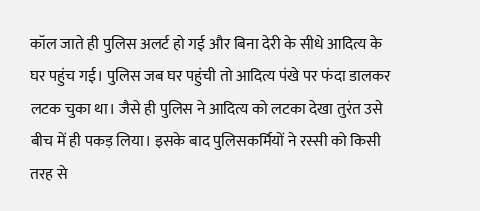कॉल जाते ही पुलिस अलर्ट हो गई और बिना देरी के सीधे आदित्य के घर पहुंच गई। पुलिस जब घर पहुंची तो आदित्य पंखे पर फंदा डालकर लटक चुका था। जैसे ही पुलिस ने आदित्य को लटका देखा तुरंत उसे बीच में ही पकड़ लिया। इसके बाद पुलिसकर्मियों ने रस्सी को किसी तरह से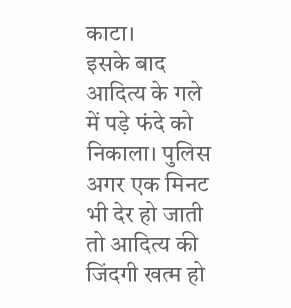काटा।
इसके बाद आदित्य के गले में पड़े फंदे को निकाला। पुलिस अगर एक मिनट भी देर हो जाती तो आदित्य की जिंदगी खत्म हो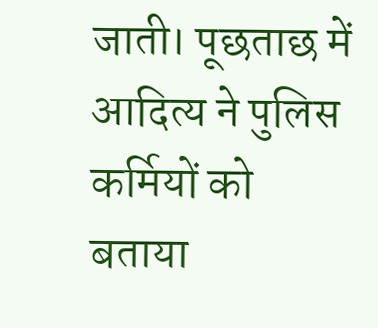जाती। पूछताछ में आदित्य ने पुलिस कर्मियों को बताया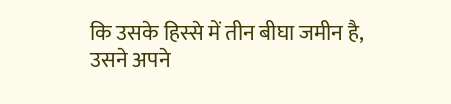कि उसके हिस्से में तीन बीघा जमीन है, उसने अपने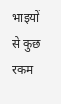भाइयों से कुछ रकम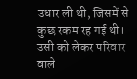उधार ली थी, जिसमें से कुछ रकम रह गई थी। उसी को लेकर परिवार वाले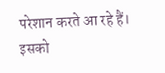परेशान करते आ रहे हैं। इसको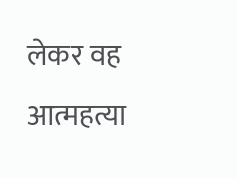लेकर वह आत्महत्या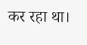कर रहा था।